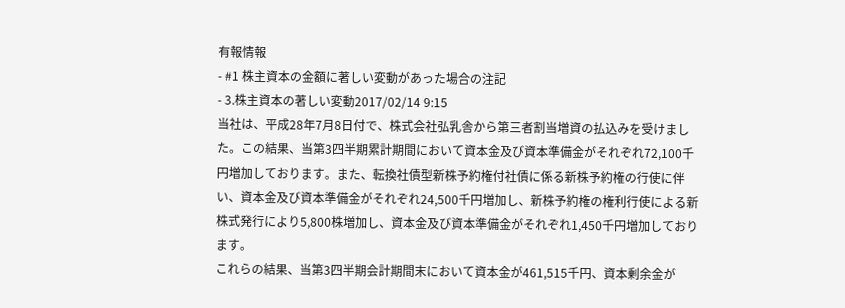有報情報
- #1 株主資本の金額に著しい変動があった場合の注記
- 3.株主資本の著しい変動2017/02/14 9:15
当社は、平成28年7月8日付で、株式会社弘乳舎から第三者割当増資の払込みを受けました。この結果、当第3四半期累計期間において資本金及び資本準備金がそれぞれ72,100千円増加しております。また、転換社債型新株予約権付社債に係る新株予約権の行使に伴い、資本金及び資本準備金がそれぞれ24,500千円増加し、新株予約権の権利行使による新株式発行により5,800株増加し、資本金及び資本準備金がそれぞれ1,450千円増加しております。
これらの結果、当第3四半期会計期間末において資本金が461,515千円、資本剰余金が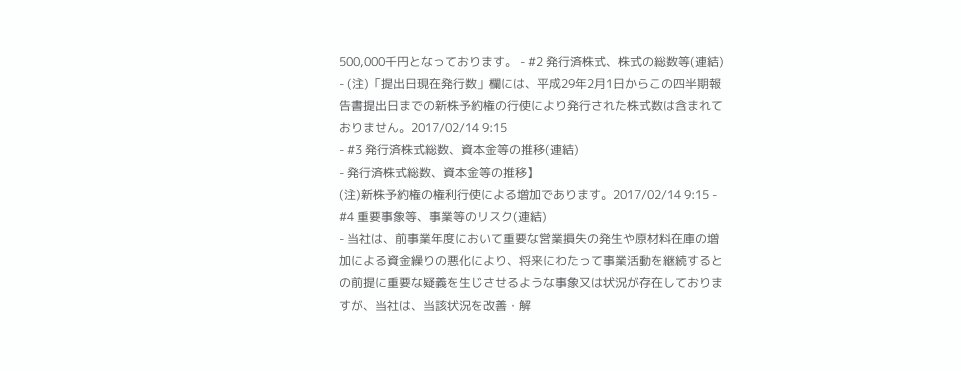500,000千円となっております。 - #2 発行済株式、株式の総数等(連結)
- (注)「提出日現在発行数」欄には、平成29年2月1日からこの四半期報告書提出日までの新株予約権の行使により発行された株式数は含まれておりません。2017/02/14 9:15
- #3 発行済株式総数、資本金等の推移(連結)
- 発行済株式総数、資本金等の推移】
(注)新株予約権の権利行使による増加であります。2017/02/14 9:15 - #4 重要事象等、事業等のリスク(連結)
- 当社は、前事業年度において重要な営業損失の発生や原材料在庫の増加による資金繰りの悪化により、将来にわたって事業活動を継続するとの前提に重要な疑義を生じさせるような事象又は状況が存在しておりますが、当社は、当該状況を改善・解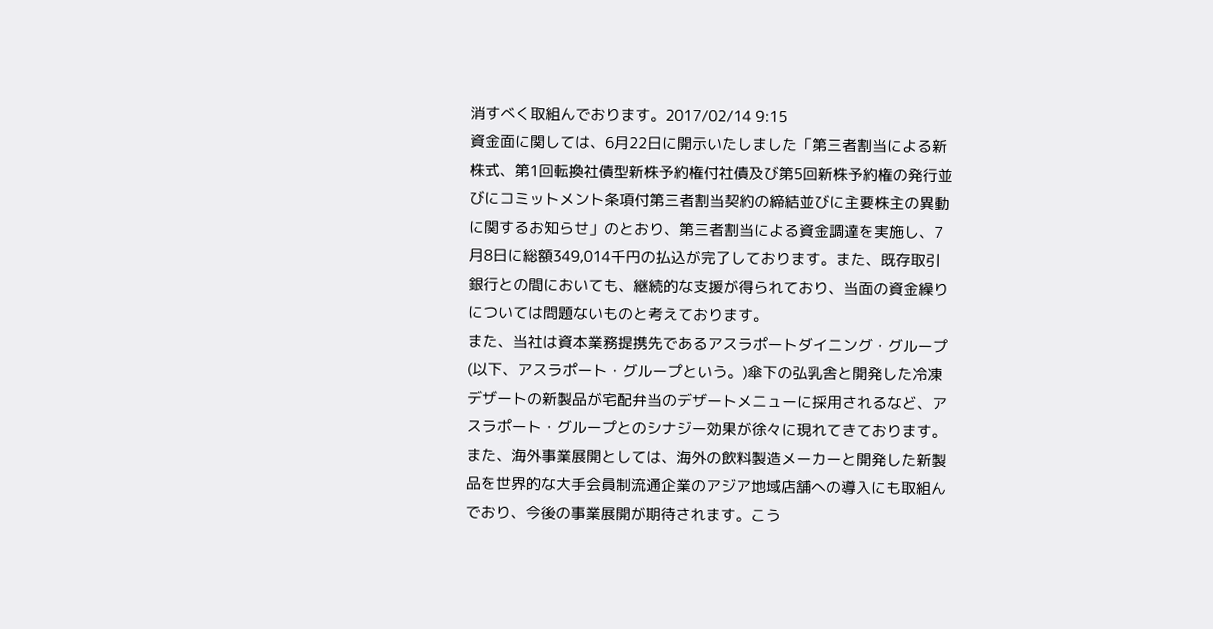消すべく取組んでおります。2017/02/14 9:15
資金面に関しては、6月22日に開示いたしました「第三者割当による新株式、第1回転換社債型新株予約権付社債及び第5回新株予約権の発行並びにコミットメント条項付第三者割当契約の締結並びに主要株主の異動に関するお知らせ」のとおり、第三者割当による資金調達を実施し、7月8日に総額349,014千円の払込が完了しております。また、既存取引銀行との間においても、継続的な支援が得られており、当面の資金繰りについては問題ないものと考えております。
また、当社は資本業務提携先であるアスラポートダイニング・グループ(以下、アスラポート・グループという。)傘下の弘乳舎と開発した冷凍デザートの新製品が宅配弁当のデザートメニューに採用されるなど、アスラポート・グループとのシナジー効果が徐々に現れてきております。また、海外事業展開としては、海外の飲料製造メーカーと開発した新製品を世界的な大手会員制流通企業のアジア地域店舗への導入にも取組んでおり、今後の事業展開が期待されます。こう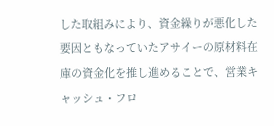した取組みにより、資金繰りが悪化した要因ともなっていたアサイーの原材料在庫の資金化を推し進めることで、営業キャッシュ・フロ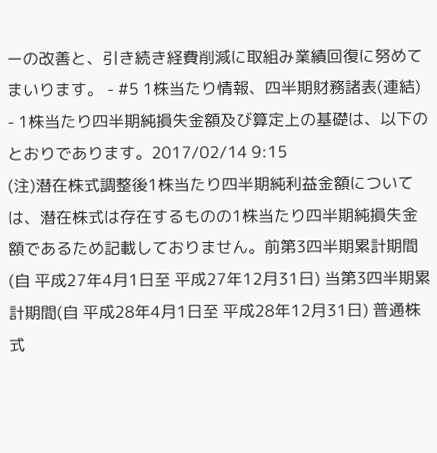ーの改善と、引き続き経費削減に取組み業績回復に努めてまいります。 - #5 1株当たり情報、四半期財務諸表(連結)
- 1株当たり四半期純損失金額及び算定上の基礎は、以下のとおりであります。2017/02/14 9:15
(注)潜在株式調整後1株当たり四半期純利益金額については、潜在株式は存在するものの1株当たり四半期純損失金額であるため記載しておりません。前第3四半期累計期間(自 平成27年4月1日至 平成27年12月31日) 当第3四半期累計期間(自 平成28年4月1日至 平成28年12月31日) 普通株式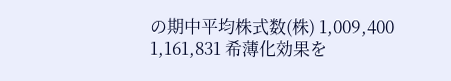の期中平均株式数(株) 1,009,400 1,161,831 希薄化効果を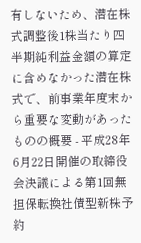有しないため、潜在株式調整後1株当たり四半期純利益金額の算定に含めなかった潜在株式で、前事業年度末から重要な変動があったものの概要 - 平成28年6月22日開催の取締役会決議による第1回無担保転換社債型新株予約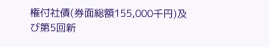権付社債(券面総額155,000千円)及び第5回新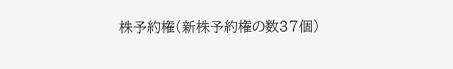株予約権(新株予約権の数37個)